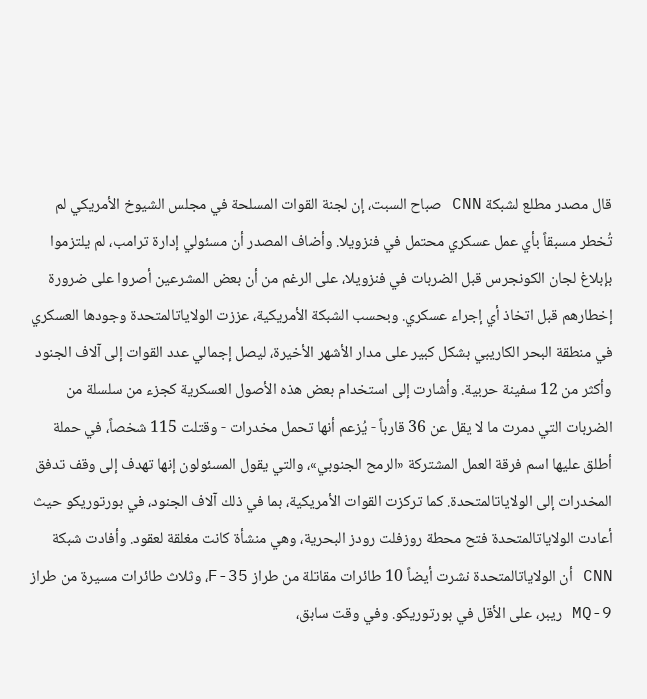قال مصدر مطلع لشبكة CNN صباح السبت، إن لجنة القوات المسلحة في مجلس الشيوخ الأمريكي لم تُخطر مسبقاً بأي عمل عسكري محتمل في فنزويلا. وأضاف المصدر أن مسئولي إدارة ترامب، لم يلتزموا بإبلاغ لجان الكونجرس قبل الضربات في فنزويلا، على الرغم من أن بعض المشرعين أصروا على ضرورة إخطارهم قبل اتخاذ أي إجراء عسكري. وبحسب الشبكة الأمريكية، عززت الولاياتالمتحدة وجودها العسكري في منطقة البحر الكاريبي بشكل كبير على مدار الأشهر الأخيرة، ليصل إجمالي عدد القوات إلى آلاف الجنود وأكثر من 12 سفينة حربية. وأشارت إلى استخدام بعض هذه الأصول العسكرية كجزء من سلسلة من الضربات التي دمرت ما لا يقل عن 36 قارباً - يُزعم أنها تحمل مخدرات - وقتلت 115 شخصاً، في حملة أطلق عليها اسم فرقة العمل المشتركة «الرمح الجنوبي»، والتي يقول المسئولون إنها تهدف إلى وقف تدفق المخدرات إلى الولاياتالمتحدة. كما تركزت القوات الأمريكية، بما في ذلك آلاف الجنود، في بورتوريكو حيث أعادت الولاياتالمتحدة فتح محطة روزفلت رودز البحرية، وهي منشأة كانت مغلقة لعقود. وأفادت شبكة CNN أن الولاياتالمتحدة نشرت أيضاً 10 طائرات مقاتلة من طراز F-35، وثلاث طائرات مسيرة من طراز MQ-9 ريبر، على الأقل في بورتوريكو. وفي وقت سابق،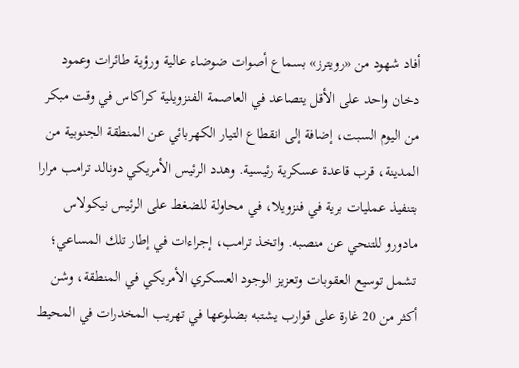أفاد شهود من «رويترز» بسماع أصوات ضوضاء عالية ورؤية طائرات وعمود دخان واحد على الأقل يتصاعد في العاصمة الفنزويلية كراكاس في وقت مبكر من اليوم السبت، إضافة إلى انقطاع التيار الكهربائي عن المنطقة الجنوبية من المدينة، قرب قاعدة عسكرية رئيسية. وهدد الرئيس الأمريكي دونالد ترامب مرارا بتنفيذ عمليات برية في فنزويلا، في محاولة للضغط على الرئيس نيكولاس مادورو للتنحي عن منصبه. واتخذ ترامب، إجراءات في إطار تلك المساعي؛ تشمل توسيع العقوبات وتعزيز الوجود العسكري الأمريكي في المنطقة، وشن أكثر من 20 غارة على قوارب يشتبه بضلوعها في تهريب المخدرات في المحيط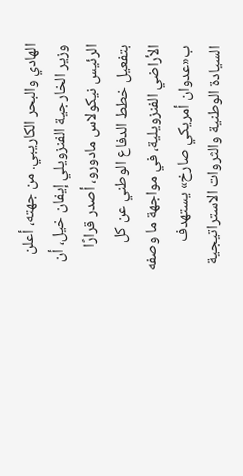الهادي والبحر الكاريبي. من جهته، أعلن وزير الخارجية الفنزويلي إيفان خيل، أن الرئيس نيكولاس مادورو، أصدر قرارًا بتفعيل خطط الدفاع الوطني عن كل الأراضي الفنزويلية، في مواجهة ما وصفه ب«عدوان أمريكي صارخ» يستهدف السيادة الوطنية والثروات الاستراتيجية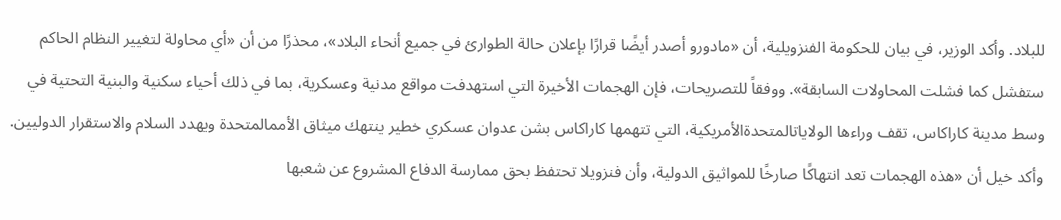للبلاد. وأكد الوزير، في بيان للحكومة الفنزويلية، أن «مادورو أصدر أيضًا قرارًا بإعلان حالة الطوارئ في جميع أنحاء البلاد»، محذرًا من أن «أي محاولة لتغيير النظام الحاكم ستفشل كما فشلت المحاولات السابقة». ووفقاً للتصريحات، فإن الهجمات الأخيرة التي استهدفت مواقع مدنية وعسكرية، بما في ذلك أحياء سكنية والبنية التحتية في وسط مدينة كاراكاس، تقف وراءها الولاياتالمتحدةالأمريكية، التي تتهمها كاراكاس بشن عدوان عسكري خطير ينتهك ميثاق الأممالمتحدة ويهدد السلام والاستقرار الدوليين. وأكد خيل أن «هذه الهجمات تعد انتهاكًا صارخًا للمواثيق الدولية، وأن فنزويلا تحتفظ بحق ممارسة الدفاع المشروع عن شعبها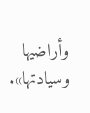وأراضيها وسيادتها».